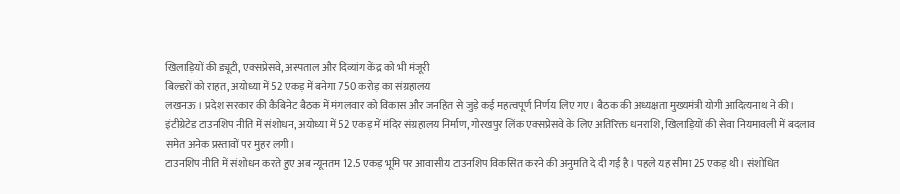खिलाड़ियों की ड्यूटी, एक्सप्रेसवे, अस्पताल और दिव्यांग केंद्र को भी मंजूरी
बिल्डरों को राहत, अयोध्या में 52 एकड़ में बनेगा 750 करोड़ का संग्रहालय
लखनऊ । प्रदेश सरकार की कैबिनेट बैठक में मंगलवार को विकास और जनहित से जुड़े कई महत्वपूर्ण निर्णय लिए गए। बैठक की अध्यक्षता मुख्यमंत्री योगी आदित्यनाथ ने की। इंटीग्रेटेड टाउनशिप नीति में संशोधन, अयोध्या में 52 एकड़ में मंदिर संग्रहालय निर्माण, गोरखपुर लिंक एक्सप्रेसवे के लिए अतिरिक्त धनराशि, खिलाड़ियों की सेवा नियमावली में बदलाव समेत अनेक प्रस्तावों पर मुहर लगी।
टाउनशिप नीति में संशोधन करते हुए अब न्यूनतम 12.5 एकड़ भूमि पर आवासीय टाउनशिप विकसित करने की अनुमति दे दी गई है। पहले यह सीमा 25 एकड़ थी। संशोधित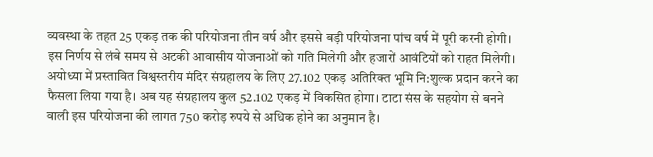व्यवस्था के तहत 25 एकड़ तक की परियोजना तीन वर्ष और इससे बड़ी परियोजना पांच वर्ष में पूरी करनी होगी। इस निर्णय से लंबे समय से अटकी आवासीय योजनाओं को गति मिलेगी और हजारों आवंटियों को राहत मिलेगी।
अयोध्या में प्रस्तावित विश्वस्तरीय मंदिर संग्रहालय के लिए 27.102 एकड़ अतिरिक्त भूमि नि:शुल्क प्रदान करने का फैसला लिया गया है। अब यह संग्रहालय कुल 52.102 एकड़ में विकसित होगा। टाटा संस के सहयोग से बनने वाली इस परियोजना की लागत 750 करोड़ रुपये से अधिक होने का अनुमान है।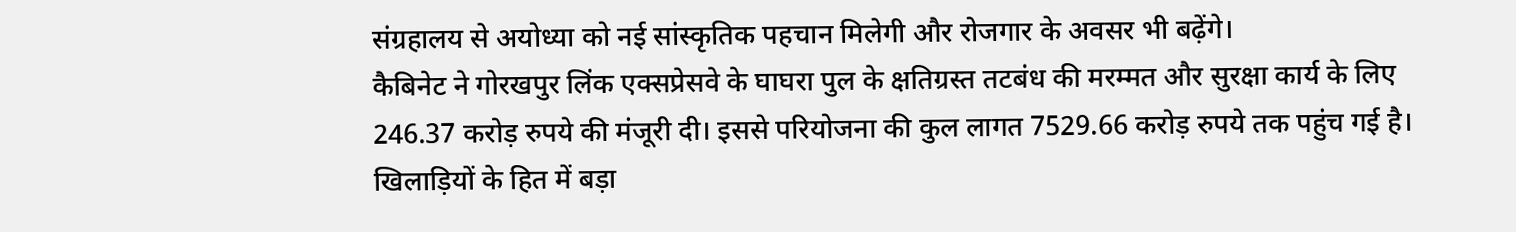संग्रहालय से अयोध्या को नई सांस्कृतिक पहचान मिलेगी और रोजगार के अवसर भी बढ़ेंगे।
कैबिनेट ने गोरखपुर लिंक एक्सप्रेसवे के घाघरा पुल के क्षतिग्रस्त तटबंध की मरम्मत और सुरक्षा कार्य के लिए 246.37 करोड़ रुपये की मंजूरी दी। इससे परियोजना की कुल लागत 7529.66 करोड़ रुपये तक पहुंच गई है। खिलाड़ियों के हित में बड़ा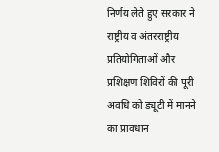निर्णय लेते हुए सरकार ने राष्ट्रीय व अंतरराष्ट्रीय प्रतियोगिताओं और प्रशिक्षण शिविरों की पूरी अवधि को ड्यूटी में मानने का प्रावधान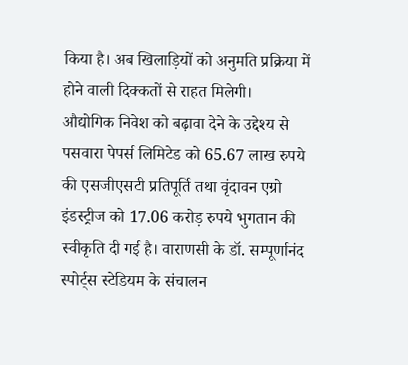किया है। अब खिलाड़ियों को अनुमति प्रक्रिया में होने वाली दिक्कतों से राहत मिलेगी।
औद्योगिक निवेश को बढ़ावा देने के उद्देश्य से पसवारा पेपर्स लिमिटेड को 65.67 लाख रुपये की एसजीएसटी प्रतिपूर्ति तथा वृंदावन एग्रो इंडस्ट्रीज को 17.06 करोड़ रुपये भुगतान की स्वीकृति दी गई है। वाराणसी के डॉ. सम्पूर्णानंद स्पोर्ट्स स्टेडियम के संचालन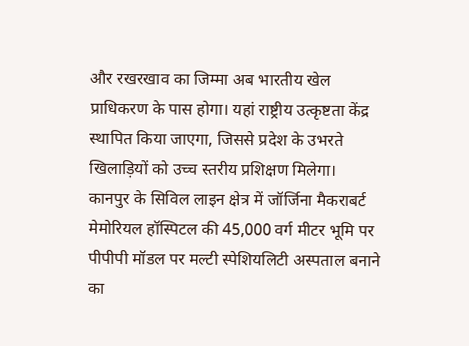और रखरखाव का जिम्मा अब भारतीय खेल प्राधिकरण के पास होगा। यहां राष्ट्रीय उत्कृष्टता केंद्र स्थापित किया जाएगा, जिससे प्रदेश के उभरते खिलाड़ियों को उच्च स्तरीय प्रशिक्षण मिलेगा।
कानपुर के सिविल लाइन क्षेत्र में जॉर्जिना मैकराबर्ट मेमोरियल हॉस्पिटल की 45,000 वर्ग मीटर भूमि पर पीपीपी मॉडल पर मल्टी स्पेशियलिटी अस्पताल बनाने का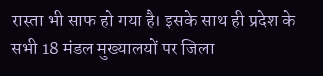रास्ता भी साफ हो गया है। इसके साथ ही प्रदेश के सभी 18 मंडल मुख्यालयों पर जिला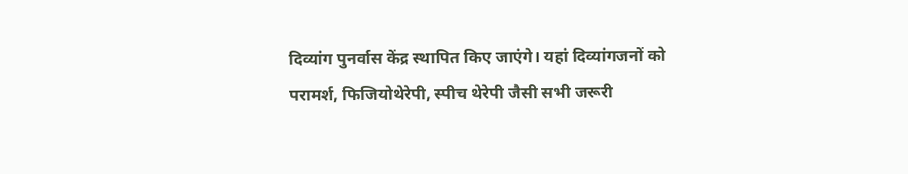दिव्यांग पुनर्वास केंद्र स्थापित किए जाएंगे। यहां दिव्यांगजनों को परामर्श, फिजियोथेरेपी, स्पीच थेरेपी जैसी सभी जरूरी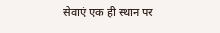सेवाएं एक ही स्थान पर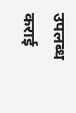उपलब्ध कराई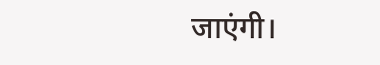जाएंगी।